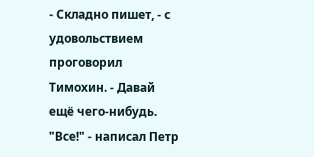- Складно пишет, - с удовольствием проговорил Тимохин. - Давай ещё чего-нибудь.
"Все!" - написал Петр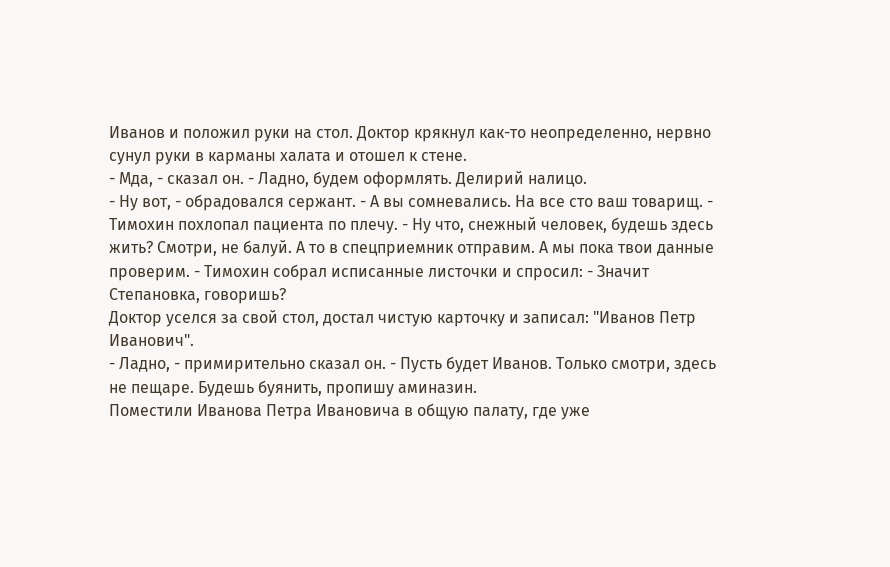Иванов и положил руки на стол. Доктор крякнул как-то неопределенно, нервно сунул руки в карманы халата и отошел к стене.
- Мда, - сказал он. - Ладно, будем оформлять. Делирий налицо.
- Ну вот, - обрадовался сержант. - А вы сомневались. На все сто ваш товарищ. - Тимохин похлопал пациента по плечу. - Ну что, снежный человек, будешь здесь жить? Смотри, не балуй. А то в спецприемник отправим. А мы пока твои данные проверим. - Тимохин собрал исписанные листочки и спросил: - Значит Степановка, говоришь?
Доктор уселся за свой стол, достал чистую карточку и записал: "Иванов Петр Иванович".
- Ладно, - примирительно сказал он. - Пусть будет Иванов. Только смотри, здесь не пещаре. Будешь буянить, пропишу аминазин.
Поместили Иванова Петра Ивановича в общую палату, где уже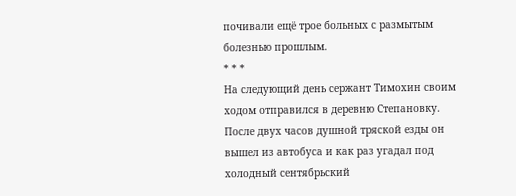почивали ещё трое больных с размытым болезнью прошлым.
* * *
На следующий день сержант Тимохин своим ходом отправился в деревню Степановку. После двух часов душной тряской езды он вышел из автобуса и как раз угадал под холодный сентябрьский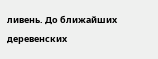ливень. До ближайших деревенских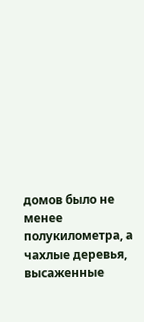домов было не менее полукилометра, а чахлые деревья, высаженные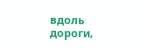вдоль дороги,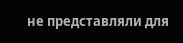не представляли для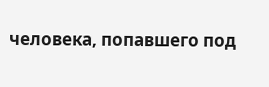человека, попавшего под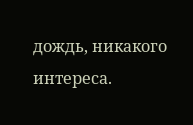дождь, никакого интереса.